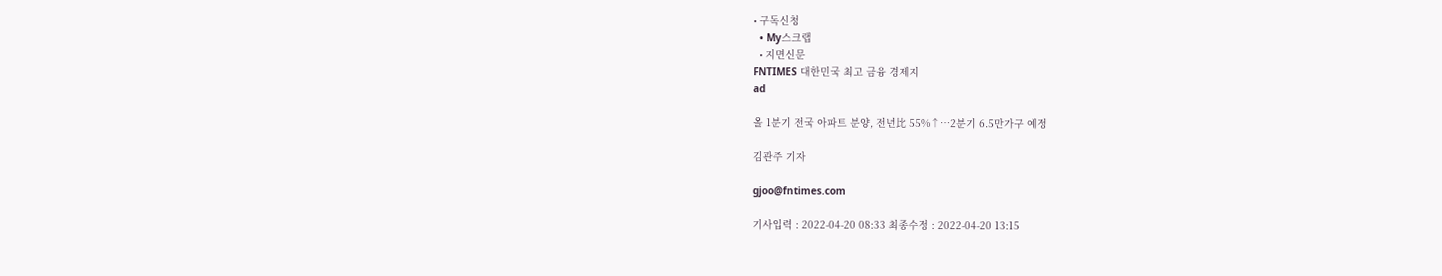• 구독신청
  • My스크랩
  • 지면신문
FNTIMES 대한민국 최고 금융 경제지
ad

올 1분기 전국 아파트 분양, 전년比 55%↑…2분기 6.5만가구 예정

김관주 기자

gjoo@fntimes.com

기사입력 : 2022-04-20 08:33 최종수정 : 2022-04-20 13:15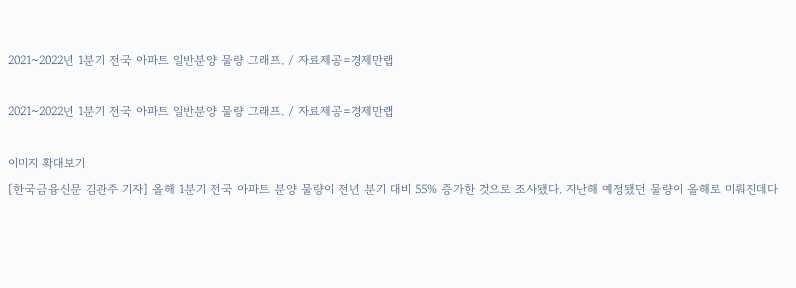2021~2022년 1분기 전국 아파트 일반분양 물량 그래프. / 자료제공=경제만랩

2021~2022년 1분기 전국 아파트 일반분양 물량 그래프. / 자료제공=경제만랩

이미지 확대보기
[한국금융신문 김관주 기자] 올해 1분기 전국 아파트 분양 물량이 전년 분기 대비 55% 증가한 것으로 조사됐다. 지난해 예정됐던 물량이 올해로 미뤄진데다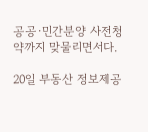공공·민간분양 사전청약까지 맞물리면서다.

20일 부동산 정보제공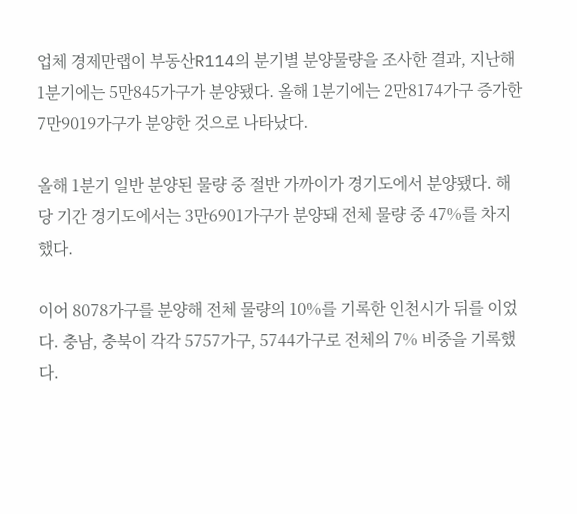업체 경제만랩이 부동산R114의 분기별 분양물량을 조사한 결과, 지난해 1분기에는 5만845가구가 분양됐다. 올해 1분기에는 2만8174가구 증가한 7만9019가구가 분양한 것으로 나타났다.

올해 1분기 일반 분양된 물량 중 절반 가까이가 경기도에서 분양됐다. 해당 기간 경기도에서는 3만6901가구가 분양돼 전체 물량 중 47%를 차지했다.

이어 8078가구를 분양해 전체 물량의 10%를 기록한 인천시가 뒤를 이었다. 충남, 충북이 각각 5757가구, 5744가구로 전체의 7% 비중을 기록했다.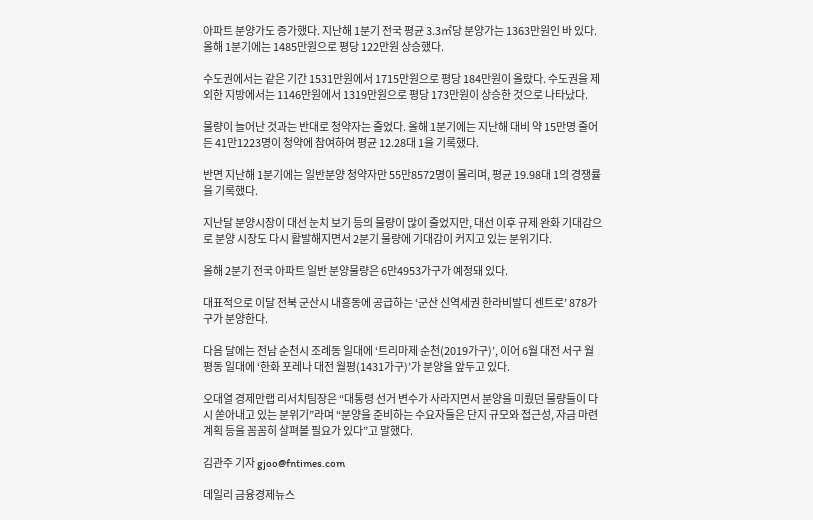아파트 분양가도 증가했다. 지난해 1분기 전국 평균 3.3㎡당 분양가는 1363만원인 바 있다. 올해 1분기에는 1485만원으로 평당 122만원 상승했다.

수도권에서는 같은 기간 1531만원에서 1715만원으로 평당 184만원이 올랐다. 수도권을 제외한 지방에서는 1146만원에서 1319만원으로 평당 173만원이 상승한 것으로 나타났다.

물량이 늘어난 것과는 반대로 청약자는 줄었다. 올해 1분기에는 지난해 대비 약 15만명 줄어든 41만1223명이 청약에 참여하여 평균 12.28대 1을 기록했다.

반면 지난해 1분기에는 일반분양 청약자만 55만8572명이 몰리며, 평균 19.98대 1의 경쟁률을 기록했다.

지난달 분양시장이 대선 눈치 보기 등의 물량이 많이 줄었지만, 대선 이후 규제 완화 기대감으로 분양 시장도 다시 활발해지면서 2분기 물량에 기대감이 커지고 있는 분위기다.

올해 2분기 전국 아파트 일반 분양물량은 6만4953가구가 예정돼 있다.

대표적으로 이달 전북 군산시 내흥동에 공급하는 ‘군산 신역세권 한라비발디 센트로’ 878가구가 분양한다.

다음 달에는 전남 순천시 조례동 일대에 ‘트리마제 순천(2019가구)’, 이어 6월 대전 서구 월평동 일대에 ‘한화 포레나 대전 월평(1431가구)’가 분양을 앞두고 있다.

오대열 경제만랩 리서치팀장은 “대통령 선거 변수가 사라지면서 분양을 미뤘던 물량들이 다시 쏟아내고 있는 분위기”라며 “분양을 준비하는 수요자들은 단지 규모와 접근성, 자금 마련 계획 등을 꼼꼼히 살펴볼 필요가 있다”고 말했다.

김관주 기자 gjoo@fntimes.com

데일리 금융경제뉴스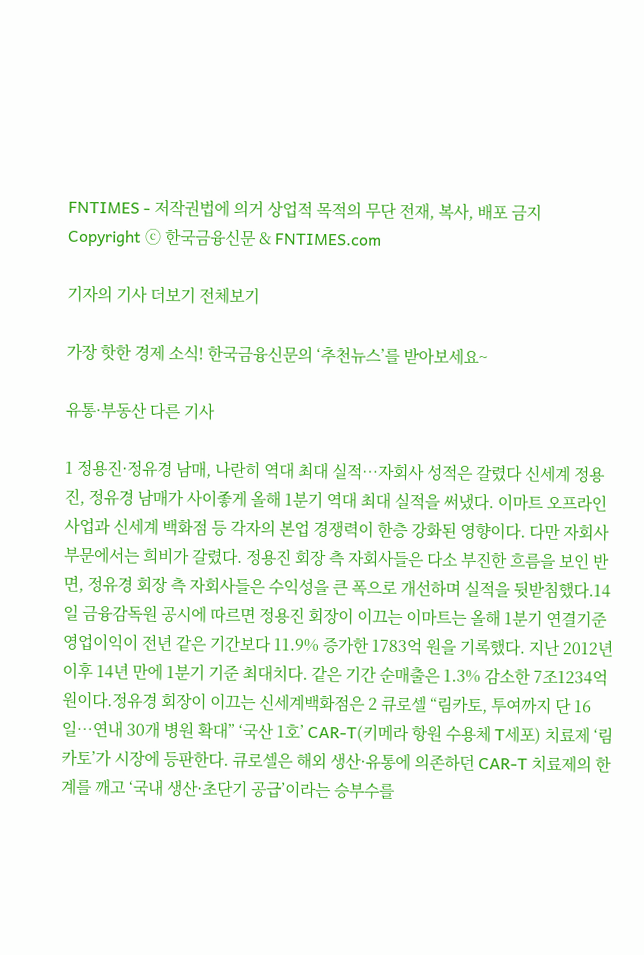FNTIMES - 저작권법에 의거 상업적 목적의 무단 전재, 복사, 배포 금지
Copyright ⓒ 한국금융신문 & FNTIMES.com

기자의 기사 더보기 전체보기

가장 핫한 경제 소식! 한국금융신문의 ‘추천뉴스’를 받아보세요~

유통·부동산 다른 기사

1 정용진·정유경 남매, 나란히 역대 최대 실적…자회사 성적은 갈렸다 신세계 정용진, 정유경 남매가 사이좋게 올해 1분기 역대 최대 실적을 써냈다. 이마트 오프라인 사업과 신세계 백화점 등 각자의 본업 경쟁력이 한층 강화된 영향이다. 다만 자회사 부문에서는 희비가 갈렸다. 정용진 회장 측 자회사들은 다소 부진한 흐름을 보인 반면, 정유경 회장 측 자회사들은 수익성을 큰 폭으로 개선하며 실적을 뒷받침했다.14일 금융감독원 공시에 따르면 정용진 회장이 이끄는 이마트는 올해 1분기 연결기준 영업이익이 전년 같은 기간보다 11.9% 증가한 1783억 원을 기록했다. 지난 2012년 이후 14년 만에 1분기 기준 최대치다. 같은 기간 순매출은 1.3% 감소한 7조1234억 원이다.정유경 회장이 이끄는 신세계백화점은 2 큐로셀 “림카토, 투여까지 단 16일…연내 30개 병원 확대” ‘국산 1호’ CAR-T(키메라 항원 수용체 T세포) 치료제 ‘림카토’가 시장에 등판한다. 큐로셀은 해외 생산·유통에 의존하던 CAR-T 치료제의 한계를 깨고 ‘국내 생산·초단기 공급’이라는 승부수를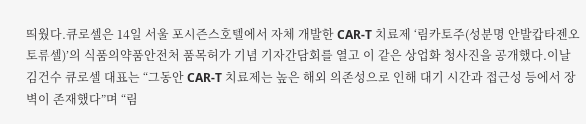띄웠다.큐로셀은 14일 서울 포시즌스호텔에서 자체 개발한 CAR-T 치료제 ‘림카토주(성분명 안발캅타젠오토류셀)’의 식품의약품안전처 품목허가 기념 기자간담회를 열고 이 같은 상업화 청사진을 공개했다.이날 김건수 큐로셀 대표는 “그동안 CAR-T 치료제는 높은 해외 의존성으로 인해 대기 시간과 접근성 등에서 장벽이 존재했다”며 “림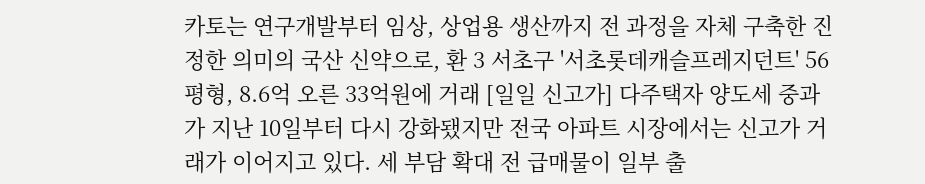카토는 연구개발부터 임상, 상업용 생산까지 전 과정을 자체 구축한 진정한 의미의 국산 신약으로, 환 3 서초구 '서초롯데캐슬프레지던트' 56평형, 8.6억 오른 33억원에 거래 [일일 신고가] 다주택자 양도세 중과가 지난 10일부터 다시 강화됐지만 전국 아파트 시장에서는 신고가 거래가 이어지고 있다. 세 부담 확대 전 급매물이 일부 출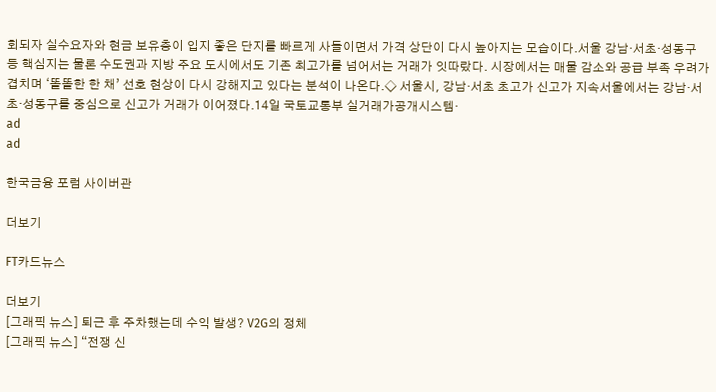회되자 실수요자와 현금 보유층이 입지 좋은 단지를 빠르게 사들이면서 가격 상단이 다시 높아지는 모습이다.서울 강남·서초·성동구 등 핵심지는 물론 수도권과 지방 주요 도시에서도 기존 최고가를 넘어서는 거래가 잇따랐다. 시장에서는 매물 감소와 공급 부족 우려가 겹치며 ‘똘똘한 한 채’ 선호 현상이 다시 강해지고 있다는 분석이 나온다.◇ 서울시, 강남·서초 초고가 신고가 지속서울에서는 강남·서초·성동구를 중심으로 신고가 거래가 이어졌다.14일 국토교통부 실거래가공개시스템·
ad
ad

한국금융 포럼 사이버관

더보기

FT카드뉴스

더보기
[그래픽 뉴스] 퇴근 후 주차했는데 수익 발생? V2G의 정체
[그래픽 뉴스] “전쟁 신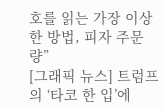호를 읽는 가장 이상한 방법, 피자 주문량”
[그래픽 뉴스] 트럼프의 ‘타코 한 입’에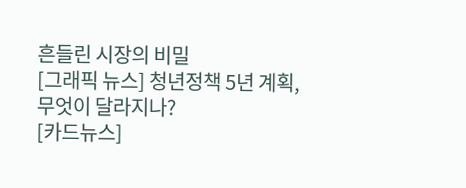흔들린 시장의 비밀
[그래픽 뉴스] 청년정책 5년 계획, 무엇이 달라지나?
[카드뉴스]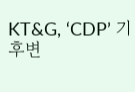KT&G, ‘CDP’ 기후변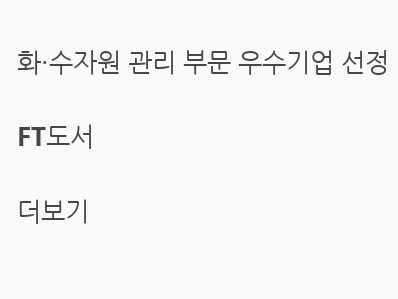화·수자원 관리 부문 우수기업 선정

FT도서

더보기